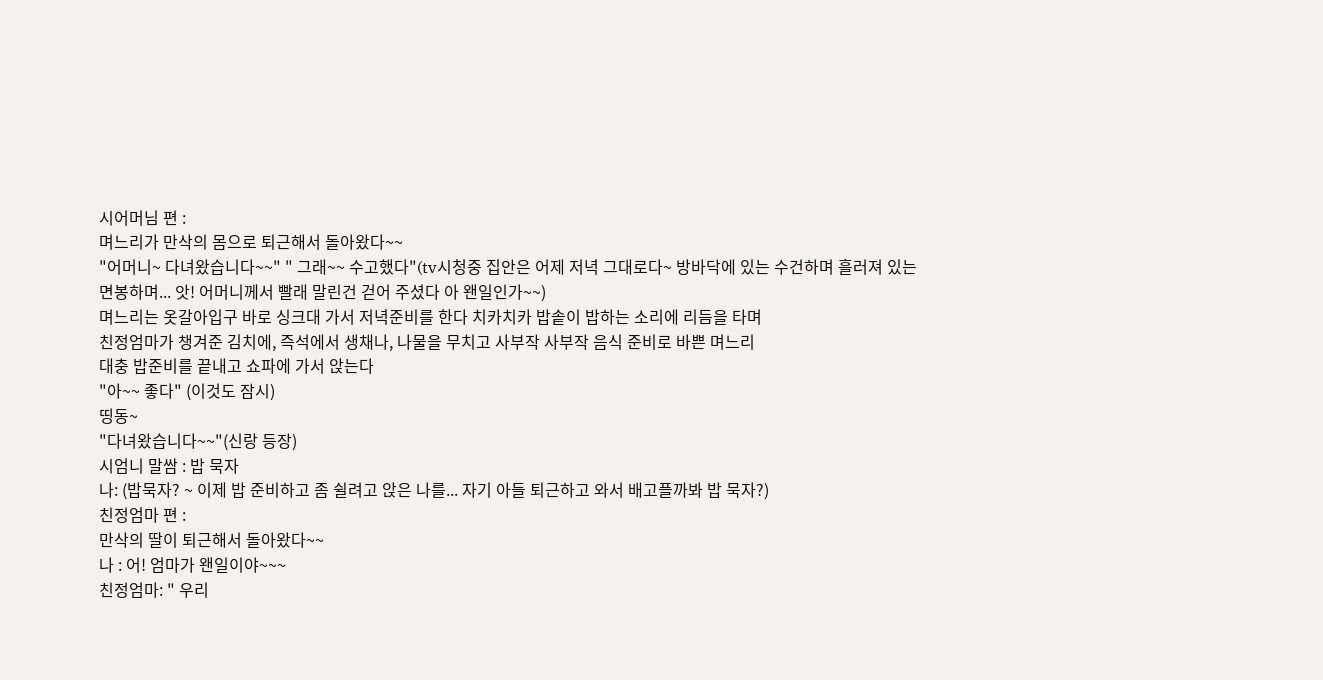시어머님 편 :
며느리가 만삭의 몸으로 퇴근해서 돌아왔다~~
"어머니~ 다녀왔습니다~~" " 그래~~ 수고했다"(tv시청중 집안은 어제 저녁 그대로다~ 방바닥에 있는 수건하며 흘러져 있는 면봉하며... 앗! 어머니께서 빨래 말린건 걷어 주셨다 아 왠일인가~~)
며느리는 옷갈아입구 바로 싱크대 가서 저녁준비를 한다 치카치카 밥솥이 밥하는 소리에 리듬을 타며
친정엄마가 챙겨준 김치에, 즉석에서 생채나, 나물을 무치고 사부작 사부작 음식 준비로 바쁜 며느리
대충 밥준비를 끝내고 쇼파에 가서 앉는다
"아~~ 좋다" (이것도 잠시)
띵동~
"다녀왔습니다~~"(신랑 등장)
시엄니 말쌈 : 밥 묵자
나: (밥묵자? ~ 이제 밥 준비하고 좀 쉴려고 앉은 나를... 자기 아들 퇴근하고 와서 배고플까봐 밥 묵자?)
친정엄마 편 :
만삭의 딸이 퇴근해서 돌아왔다~~
나 : 어! 엄마가 왠일이야~~~
친정엄마: " 우리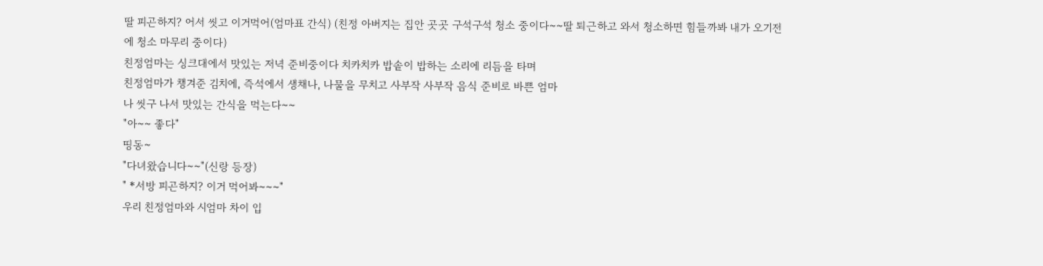딸 피곤하지? 어서 씻고 이거먹어(엄마표 간식) (친정 아버지는 집안 곳곳 구석구석 청소 중이다~~딸 퇴근하고 와서 청소하면 힘들까봐 내가 오기전에 청소 마무리 중이다)
친정엄마는 싱크대에서 맛있는 저녁 준비중이다 치카치카 밥솥이 밥하는 소리에 리듬을 타며
친정엄마가 챙겨준 김치에, 즉석에서 생채나, 나물을 무치고 사부작 사부작 음식 준비로 바쁜 엄마
나 씻구 나서 맛있는 간식을 먹는다~~
"아~~ 좋다"
띵동~
"다녀왔습니다~~"(신랑 등장)
" *서방 피곤하지? 이거 먹어봐~~~"
우리 친정엄마와 시엄마 차이 입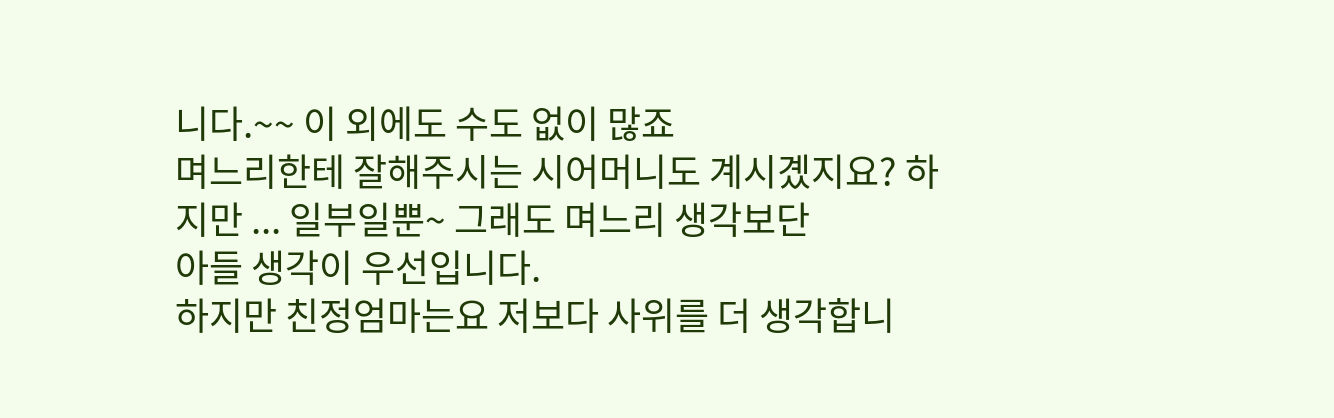니다.~~ 이 외에도 수도 없이 많죠
며느리한테 잘해주시는 시어머니도 계시곘지요? 하지만 ... 일부일뿐~ 그래도 며느리 생각보단
아들 생각이 우선입니다.
하지만 친정엄마는요 저보다 사위를 더 생각합니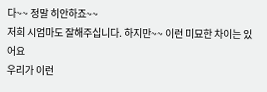다~~ 정말 히안하죠~~
저희 시엄마도 잘해주십니다. 하지만~~ 이런 미묘한 차이는 있어요
우리가 이런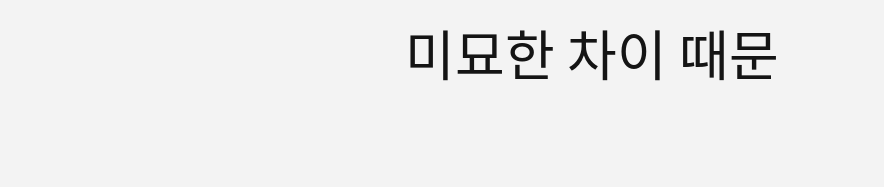미묘한 차이 때문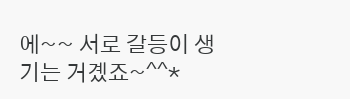에~~ 서로 갈등이 생기는 거곘죠~^^*